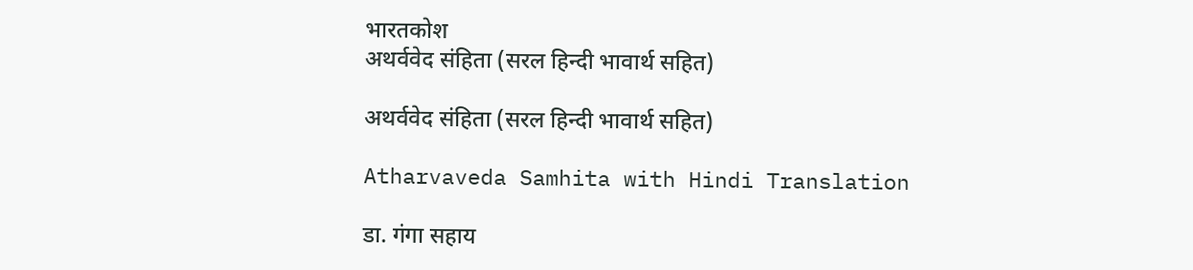भारतकोश
अथर्ववेद संहिता (सरल हिन्दी भावार्थ सहित)

अथर्ववेद संहिता (सरल हिन्दी भावार्थ सहित)

Atharvaveda Samhita with Hindi Translation

डा. गंगा सहाय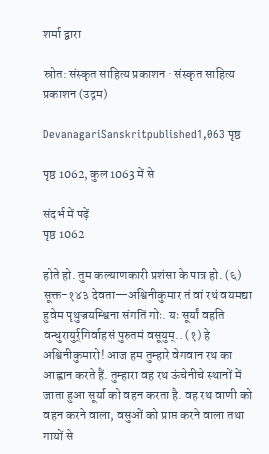शर्मा द्वारा

स्रोत: संस्कृत साहित्य प्रकाशन · संस्कृत साहित्य प्रकाशन (उद्गम)

DevanagariSanskritpublished1,063 पृष्ठ

पृष्ठ 1062, कुल 1063 में से

संदर्भ में पढ़ें
पृष्ठ 1062

होते हो. तुम कल्याणकारी प्रशंसा के पात्र हो. (६) सूक्त-१४३ देवता—अश्विनीकुमार तं वां रथं वयमद्या हुवेम पृथुज्रयम्श्विना संगतिं गोः. यः सूर्यां वहति वन्धुरायुर्र्गिर्वाहसं पुरुतमं वसूयुम्.. (१) हे अश्विनीकुमारो! आज हम तुम्हारे वेगवान रथ का आह्वान करते हैं. तुम्हारा वह रथ ऊंचेनीचे स्थानों में जाता हुआ सूर्या को वहन करता है. वह रथ वाणी को वहन करने वाला, वसुओं को प्राप्त करने वाला तथा गायों से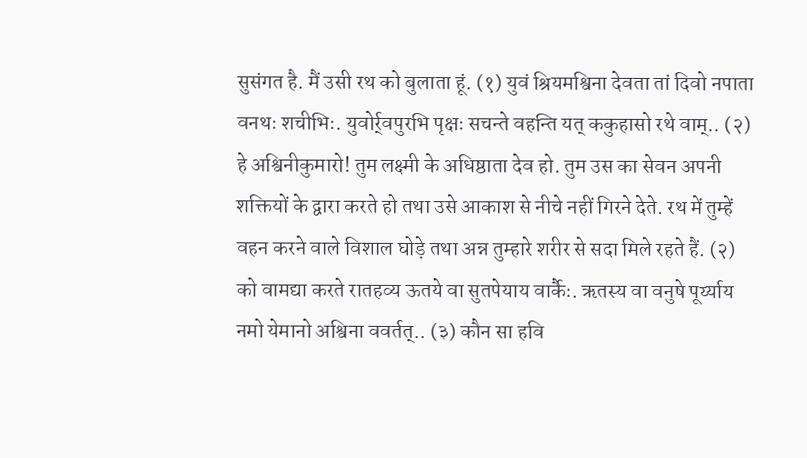सुसंगत है. मैं उसी रथ को बुलाता हूं. (१) युवं श्रियमश्विना देवता तां दिवो नपाता वनथः शचीभिः. युवोर्र्वपुरभि पृक्षः सचन्ते वहन्ति यत् ककुहासो रथे वाम्.. (२) हे अश्विनीकुमारो! तुम लक्ष्मी के अधिष्ठाता देव हो. तुम उस का सेवन अपनी शक्तियों के द्वारा करते हो तथा उसे आकाश से नीचे नहीं गिरने देते. रथ में तुम्हें वहन करने वाले विशाल घोड़े तथा अन्न तुम्हारे शरीर से सदा मिले रहते हैं. (२) को वामद्या करते रातहव्य ऊतये वा सुतपेयाय वार्कैः. ऋतस्य वा वनुषे पूर्य्याय नमो येमानो अश्विना ववर्तत्.. (३) कौन सा हवि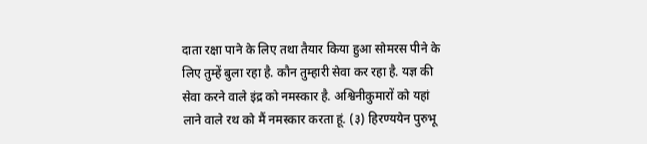दाता रक्षा पाने के लिए तथा तैयार किया हुआ सोमरस पीने के लिए तुम्हें बुला रहा है. कौन तुम्हारी सेवा कर रहा है. यज्ञ की सेवा करने वाले इंद्र को नमस्कार है. अश्विनीकुमारों को यहां लाने वाले रथ को मैं नमस्कार करता हूं. (३) हिरण्ययेन पुरुभू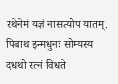रथेनेमं यज्ञं नासत्योप यातम्. पिबाथ इन्मधुनः सोम्यस्य दधथो रत्नं विधते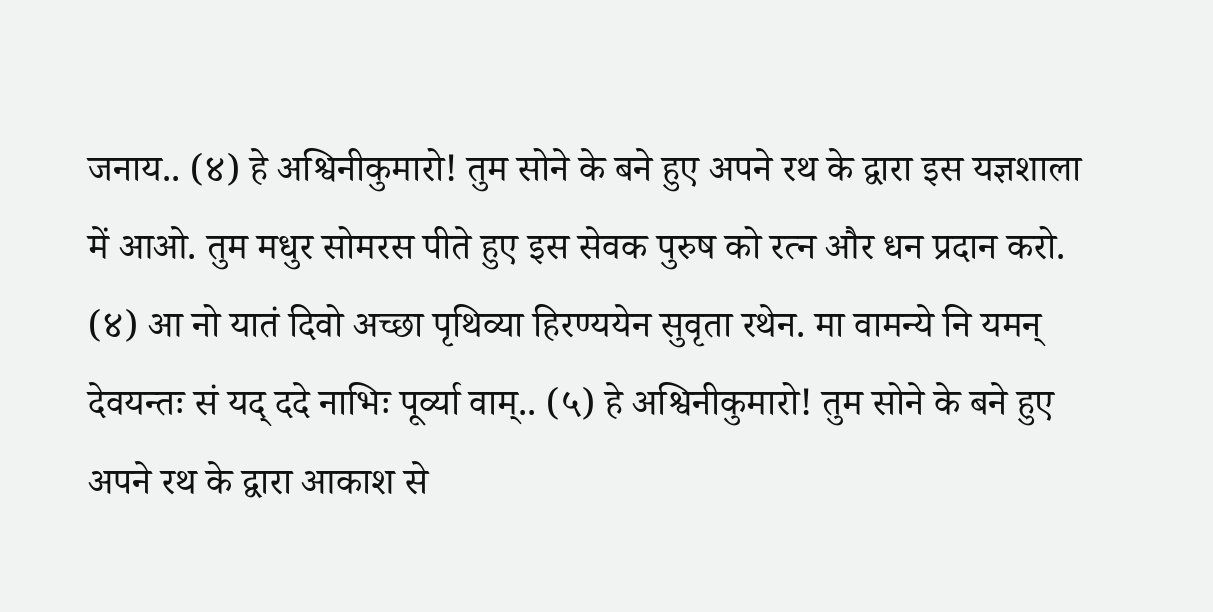जनाय.. (४) हे अश्विनीकुमारो! तुम सोने के बने हुए अपने रथ के द्वारा इस यज्ञशाला में आओ. तुम मधुर सोमरस पीते हुए इस सेवक पुरुष को रत्न और धन प्रदान करो. (४) आ नो यातं दिवो अच्छा पृथिव्या हिरण्ययेन सुवृता रथेन. मा वामन्ये नि यमन् देवयन्तः सं यद् ददे नाभिः पूर्व्या वाम्.. (५) हे अश्विनीकुमारो! तुम सोने के बने हुए अपने रथ के द्वारा आकाश से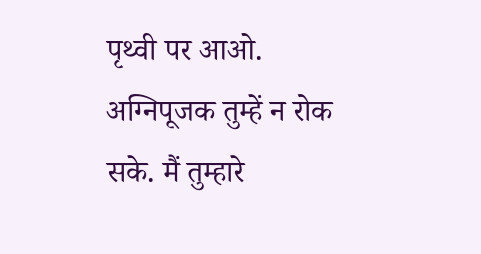पृथ्वी पर आओ. अग्निपूजक तुम्हें न रोक सके. मैं तुम्हारे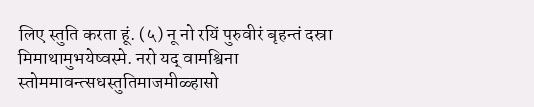लिए स्तुति करता हूं. (५) नू नो रयिं पुरुवीरं बृहन्तं दस्रा मिमाथामुभयेष्वस्मे. नरो यद् वामश्विना स्तोममावन्त्सधस्तुतिमाजमीळ्हासो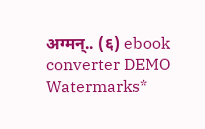अग्मन्.. (६) ebook converter DEMO Watermarks*